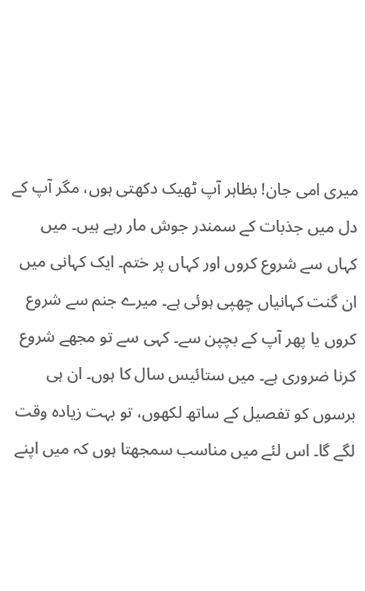میری امی جان! بظاہر آپ ٹھیک دکھتی ہوں، مگر آپ کے دل میں جذبات کے سمندر جوش مار رہے ہیں۔ میں کہاں سے شروع کروں اور کہاں پر ختم۔ ایک کہانی میں ان گنت کہانیاں چھپی ہوئی ہے۔ میرے جنم سے شروع کروں یا پھر آپ کے بچپن سے۔ کہی سے تو مجھے شروع کرنا ضروری ہے۔ میں ستائیس سال کا ہوں۔ ان ہی برسوں کو تفصیل کے ساتھ لکھوں، تو بہت زیادہ وقت لگے گا۔ اس لئے میں مناسب سمجھتا ہوں کہ میں اپنے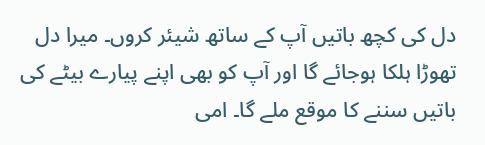دل کی کچھ باتیں آپ کے ساتھ شیئر کروں۔ میرا دل تھوڑا ہلکا ہوجائے گا اور آپ کو بھی اپنے پیارے بیٹے کی باتیں سننے کا موقع ملے گا۔ امی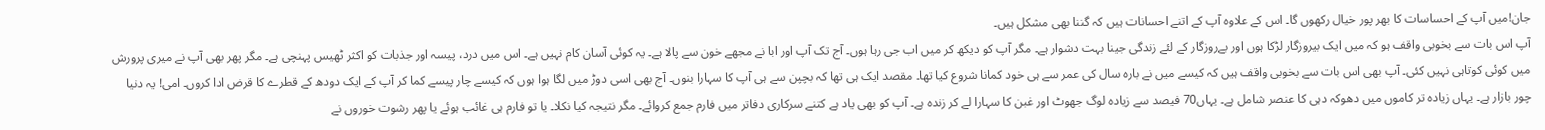جان!میں آپ کے احساسات کا بھر پور خیال رکھوں گا۔ اس کے علاوہ آپ کے اتنے احسانات ہیں کہ گننا بھی مشکل ہیں۔
آپ اس بات سے بخوبی واقف ہو کہ میں ایک بیروزگار لڑکا ہوں اور بےروزگار کے لئے زندگی جینا بہت دشوار ہے۔ مگر آپ کو دیکھ کر میں اب جی رہا ہوں۔ آج تک آپ اور ابا نے مجھے خون سے پالا ہے۔ یہ کوئی آسان کام نہیں ہے۔ اس میں درد، پیسہ اور جذبات کو اکثر ٹھیس پہنچی ہے۔ مگر پھر بھی آپ نے میری پرورش میں کوئی کوتاہی نہیں کئی۔ آپ بھی اس بات سے بخوبی واقف ہیں کہ کیسے میں نے بارہ سال کی عمر سے ہی خود کمانا شروع کیا تھا۔ مقصد ایک ہی تھا کہ بچپن سے ہی آپ کا سہارا بنوں۔ آج بھی اسی دوڑ میں لگا ہوا ہوں کہ کیسے چار پیسے کما کر آپ کے ایک دودھ کے قطرے کا قرض ادا کروں۔ امی! یہ دنیا چور بازار ہے۔ یہاں زیادہ تر کاموں میں دھوکہ دہی کا عنصر شامل ہے۔ یہاں70 فیصد سے زیادہ لوگ جھوٹ اور غبن کا سہارا لے کر زندہ ہے۔ آپ کو بھی یاد ہے کتنے سرکاری دفاتر میں فارم جمع کروائے۔ مگر نتیجہ کیا نکلا۔ یا تو فارم ہی غائب ہوئے یا پھر رشوت خوروں نے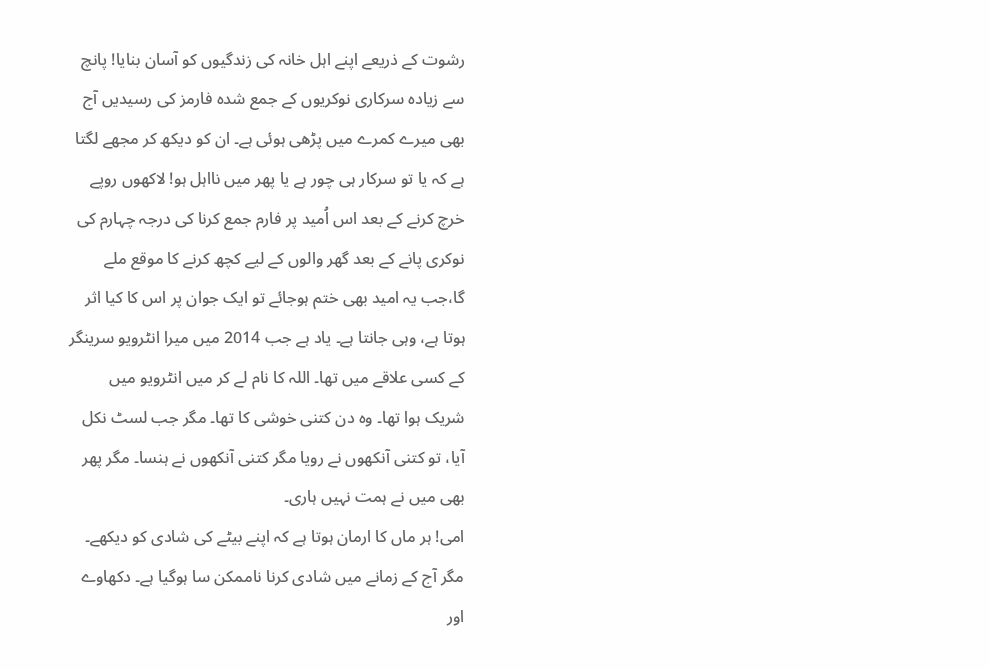رشوت کے ذریعے اپنے اہل خانہ کی زندگیوں کو آسان بنایا! پانچ سے زیادہ سرکاری نوکریوں کے جمع شدہ فارمز کی رسیدیں آج بھی میرے کمرے میں پڑھی ہوئی ہے۔ ان کو دیکھ کر مجھے لگتا ہے کہ یا تو سرکار ہی چور ہے یا پھر میں نااہل ہو! لاکھوں روپے خرچ کرنے کے بعد اس اُمید پر فارم جمع کرنا کی درجہ چہارم کی نوکری پانے کے بعد گھر والوں کے لیے کچھ کرنے کا موقع ملے گا،جب یہ امید بھی ختم ہوجائے تو ایک جوان پر اس کا کیا اثر ہوتا ہے، وہی جانتا ہے۔ یاد ہے جب 2014 میں میرا انٹرویو سرینگر کے کسی علاقے میں تھا۔ اللہ کا نام لے کر میں انٹرویو میں شریک ہوا تھا۔ وہ دن کتنی خوشی کا تھا۔ مگر جب لسٹ نکل آیا، تو کتنی آنکھوں نے رویا مگر کتنی آنکھوں نے ہنسا۔ مگر پھر بھی میں نے ہمت نہیں ہاری۔
امی! ہر ماں کا ارمان ہوتا ہے کہ اپنے بیٹے کی شادی کو دیکھے۔ مگر آج کے زمانے میں شادی کرنا ناممکن سا ہوگیا ہے۔ دکھاوے اور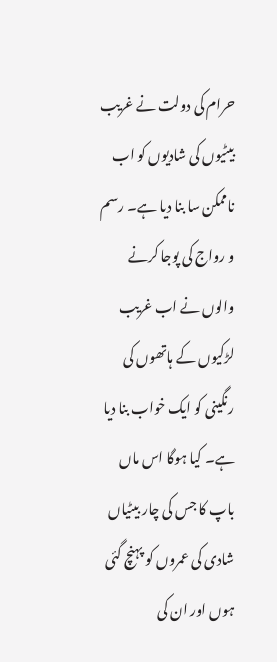حرام کی دولت نے غریب بیٹیوں کی شادیوں کو اب ناممکن سا بنا دیا ہے۔ رسم و رواج کی پوجا کرنے والوں نے اب غریب لڑکیوں کے ہاتھوں کی رنگینی کو ایک خواب بنا دیا ہے۔ کیا ہوگا اس ماں باپ کا جس کی چار بیٹیاں شادی کی عمروں کو پہنچ گئی ہوں اور ان کی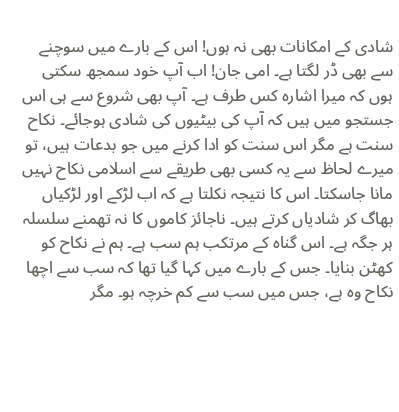شادی کے امکانات بھی نہ ہوں! اس کے بارے میں سوچنے سے بھی ڈر لگتا ہے۔ امی جان! اب آپ خود سمجھ سکتی ہوں کہ میرا اشارہ کس طرف ہے۔ آپ بھی شروع سے ہی اس جستجو میں ہیں کہ آپ کی بیٹیوں کی شادی ہوجائے۔ نکاح سنت ہے مگر اس سنت کو ادا کرنے میں جو بدعات ہیں، تو میرے لحاظ سے یہ کسی بھی طریقے سے اسلامی نکاح نہیں مانا جاسکتا۔ اس کا نتیجہ نکلتا ہے کہ اب لڑکے اور لڑکیاں بھاگ کر شادیاں کرتے ہیں۔ ناجائز کاموں کا نہ تھمنے سلسلہ ہر جگہ ہے۔ اس گناہ کے مرتکب ہم سب ہے۔ ہم نے نکاح کو کھٹن بنایا۔ جس کے بارے میں کہا گیا تھا کہ سب سے اچھا نکاح وہ ہے، جس میں سب سے کم خرچہ ہو۔ مگر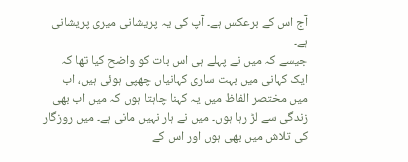آج اس کے برعکس ہے۔ آپ کی یہ پریشانی میری پریشانی ہے۔
جیسے کہ میں نے پہلے ہی اس بات کو واضح کیا تھا کہ ایک کہانی میں بہت ساری کہانیاں چھپی ہوئی ہیں، اب میں مختصر الفاظ میں یہ کہنا چاہتا ہوں کہ میں اب بھی زندگی سے لڑ رہا ہوں۔ میں نے ہار نہیں مانی ہے۔ میں روزگار کی تلاش میں بھی ہوں اور اس کے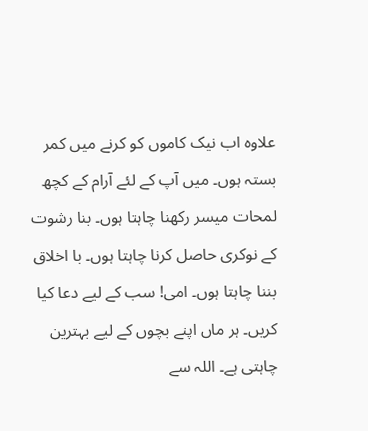علاوہ اب نیک کاموں کو کرنے میں کمر بستہ ہوں۔ میں آپ کے لئے آرام کے کچھ لمحات میسر رکھنا چاہتا ہوں۔ بنا رشوت کے نوکری حاصل کرنا چاہتا ہوں۔ با اخلاق بننا چاہتا ہوں۔ امی! سب کے لیے دعا کیا کریں۔ ہر ماں اپنے بچوں کے لیے بہترین چاہتی ہے۔ اللہ سے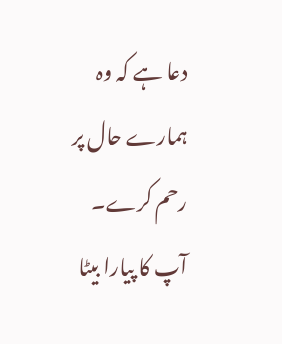دعا ہے کہ وہ ہمارے حال پر رحم کرے۔
آپ کا پیارا بیٹا